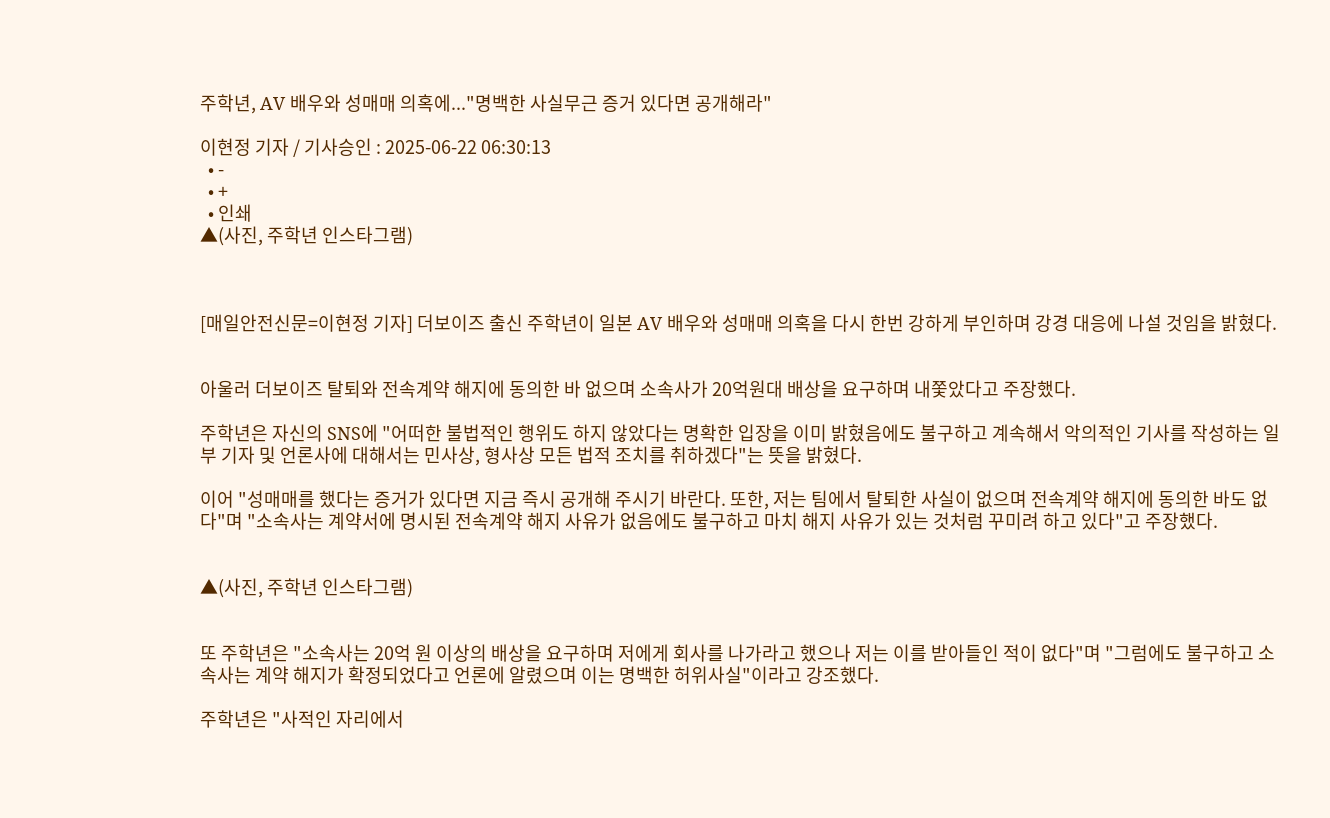주학년, AV 배우와 성매매 의혹에..."명백한 사실무근 증거 있다면 공개해라"

이현정 기자 / 기사승인 : 2025-06-22 06:30:13
  • -
  • +
  • 인쇄
▲(사진, 주학년 인스타그램)



[매일안전신문=이현정 기자] 더보이즈 출신 주학년이 일본 AV 배우와 성매매 의혹을 다시 한번 강하게 부인하며 강경 대응에 나설 것임을 밝혔다.


아울러 더보이즈 탈퇴와 전속계약 해지에 동의한 바 없으며 소속사가 20억원대 배상을 요구하며 내쫓았다고 주장했다.

주학년은 자신의 SNS에 "어떠한 불법적인 행위도 하지 않았다는 명확한 입장을 이미 밝혔음에도 불구하고 계속해서 악의적인 기사를 작성하는 일부 기자 및 언론사에 대해서는 민사상, 형사상 모든 법적 조치를 취하겠다"는 뜻을 밝혔다.

이어 "성매매를 했다는 증거가 있다면 지금 즉시 공개해 주시기 바란다. 또한, 저는 팀에서 탈퇴한 사실이 없으며 전속계약 해지에 동의한 바도 없다"며 "소속사는 계약서에 명시된 전속계약 해지 사유가 없음에도 불구하고 마치 해지 사유가 있는 것처럼 꾸미려 하고 있다"고 주장했다.


▲(사진, 주학년 인스타그램)


또 주학년은 "소속사는 20억 원 이상의 배상을 요구하며 저에게 회사를 나가라고 했으나 저는 이를 받아들인 적이 없다"며 "그럼에도 불구하고 소속사는 계약 해지가 확정되었다고 언론에 알렸으며 이는 명백한 허위사실"이라고 강조했다.

주학년은 "사적인 자리에서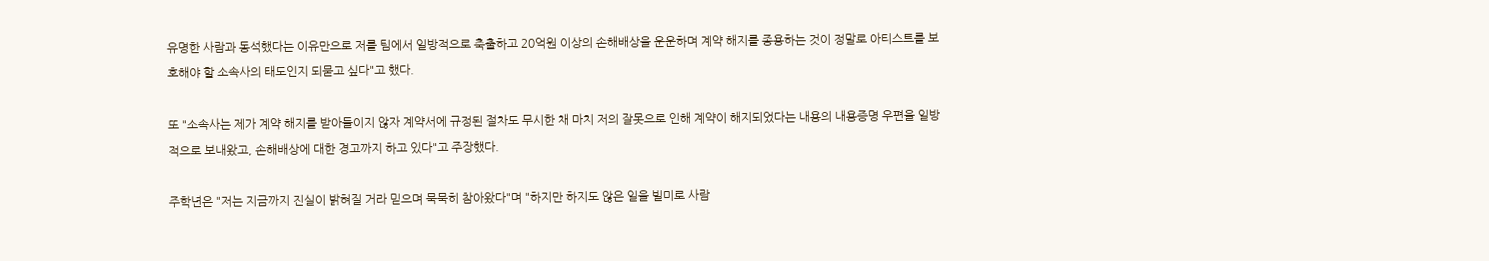유명한 사람과 동석했다는 이유만으로 저를 팀에서 일방적으로 축출하고 20억원 이상의 손해배상을 운운하며 계약 해지를 종용하는 것이 정말로 아티스트를 보호해야 할 소속사의 태도인지 되묻고 싶다"고 했다.

또 "소속사는 제가 계약 해지를 받아들이지 않자 계약서에 규정된 절차도 무시한 채 마치 저의 잘못으로 인해 계약이 해지되었다는 내용의 내용증명 우편을 일방적으로 보내왔고, 손해배상에 대한 경고까지 하고 있다"고 주장했다.

주학년은 "저는 지금까지 진실이 밝혀질 거라 믿으며 묵묵히 참아왔다"며 "하지만 하지도 않은 일을 빌미로 사람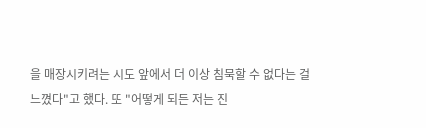을 매장시키려는 시도 앞에서 더 이상 침묵할 수 없다는 걸 느꼈다"고 했다. 또 "어떻게 되든 저는 진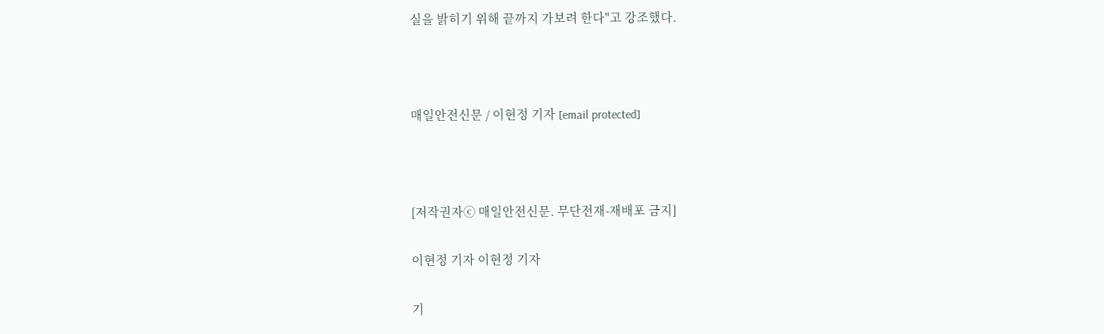실을 밝히기 위해 끝까지 가보려 한다"고 강조했다.



매일안전신문 / 이현정 기자 [email protected]



[저작권자ⓒ 매일안전신문. 무단전재-재배포 금지]

이현정 기자 이현정 기자

기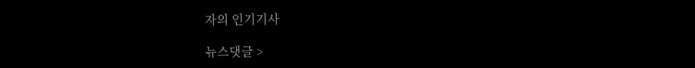자의 인기기사

뉴스댓글 >